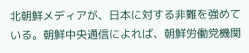北朝鮮メディアが、日本に対する非難を強めている。朝鮮中央通信によれば、朝鮮労働党機関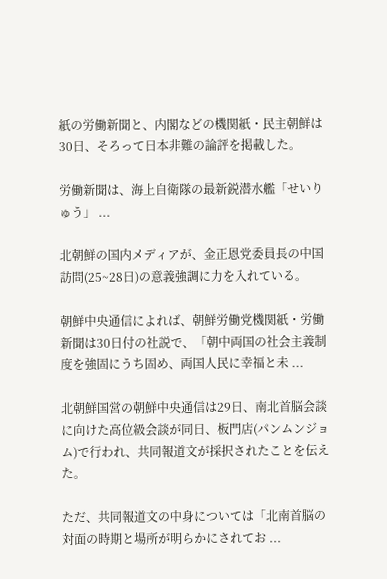紙の労働新聞と、内閣などの機関紙・民主朝鮮は30日、そろって日本非難の論評を掲載した。

労働新聞は、海上自衛隊の最新鋭潜水艦「せいりゅう」 ...

北朝鮮の国内メディアが、金正恩党委員長の中国訪問(25~28日)の意義強調に力を入れている。

朝鮮中央通信によれば、朝鮮労働党機関紙・労働新聞は30日付の社説で、「朝中両国の社会主義制度を強固にうち固め、両国人民に幸福と未 ...

北朝鮮国営の朝鮮中央通信は29日、南北首脳会談に向けた高位級会談が同日、板門店(パンムンジョム)で行われ、共同報道文が採択されたことを伝えた。

ただ、共同報道文の中身については「北南首脳の対面の時期と場所が明らかにされてお ...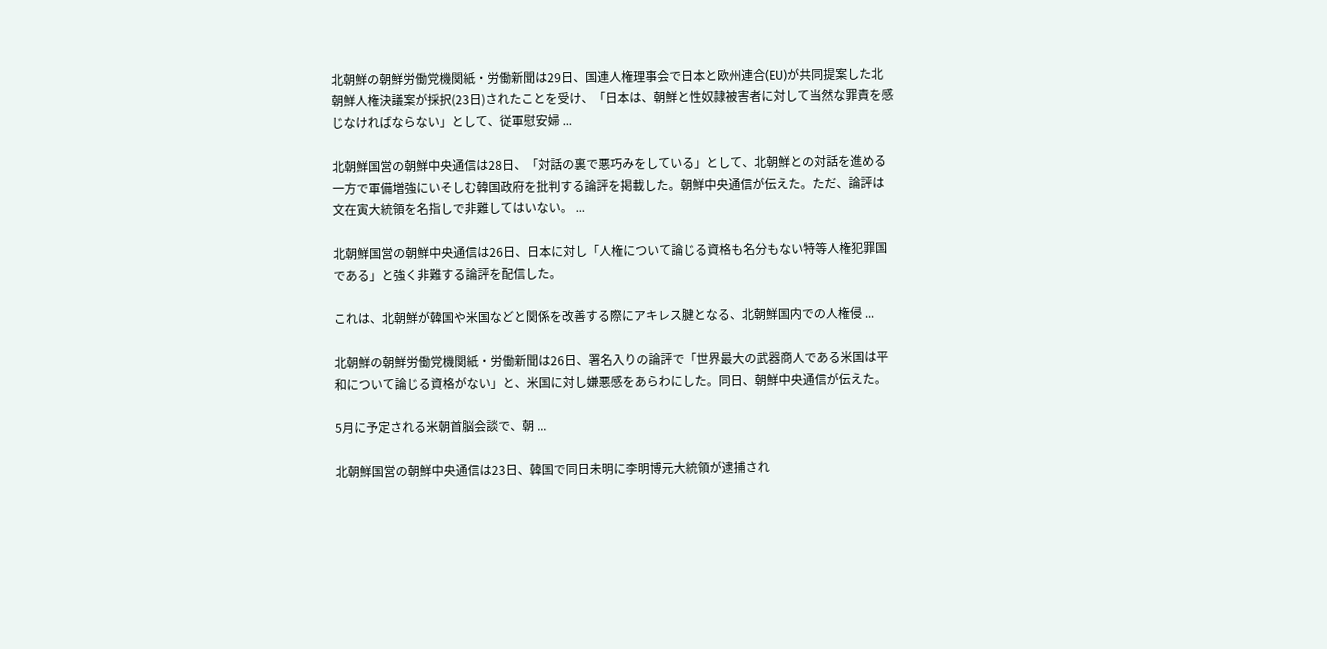北朝鮮の朝鮮労働党機関紙・労働新聞は29日、国連人権理事会で日本と欧州連合(EU)が共同提案した北朝鮮人権決議案が採択(23日)されたことを受け、「日本は、朝鮮と性奴隷被害者に対して当然な罪責を感じなければならない」として、従軍慰安婦 ...

北朝鮮国営の朝鮮中央通信は28日、「対話の裏で悪巧みをしている」として、北朝鮮との対話を進める一方で軍備増強にいそしむ韓国政府を批判する論評を掲載した。朝鮮中央通信が伝えた。ただ、論評は文在寅大統領を名指しで非難してはいない。 ...

北朝鮮国営の朝鮮中央通信は26日、日本に対し「人権について論じる資格も名分もない特等人権犯罪国である」と強く非難する論評を配信した。

これは、北朝鮮が韓国や米国などと関係を改善する際にアキレス腱となる、北朝鮮国内での人権侵 ...

北朝鮮の朝鮮労働党機関紙・労働新聞は26日、署名入りの論評で「世界最大の武器商人である米国は平和について論じる資格がない」と、米国に対し嫌悪感をあらわにした。同日、朝鮮中央通信が伝えた。

5月に予定される米朝首脳会談で、朝 ...

北朝鮮国営の朝鮮中央通信は23日、韓国で同日未明に李明博元大統領が逮捕され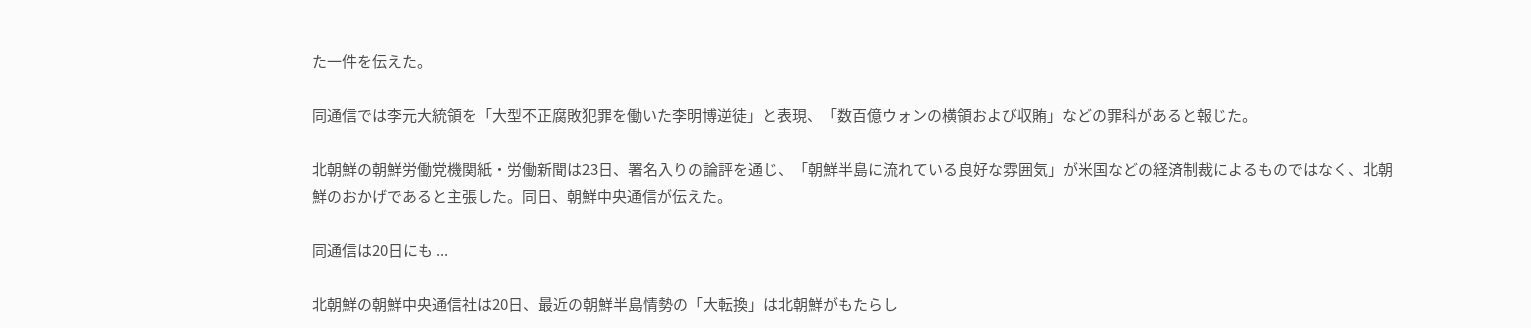た一件を伝えた。

同通信では李元大統領を「大型不正腐敗犯罪を働いた李明博逆徒」と表現、「数百億ウォンの横領および収賄」などの罪科があると報じた。

北朝鮮の朝鮮労働党機関紙・労働新聞は23日、署名入りの論評を通じ、「朝鮮半島に流れている良好な雰囲気」が米国などの経済制裁によるものではなく、北朝鮮のおかげであると主張した。同日、朝鮮中央通信が伝えた。

同通信は20日にも ...

北朝鮮の朝鮮中央通信社は20日、最近の朝鮮半島情勢の「大転換」は北朝鮮がもたらし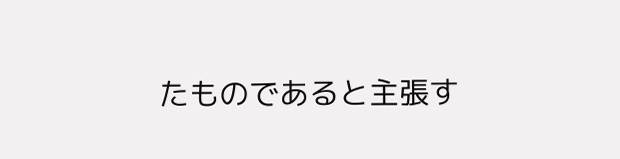たものであると主張す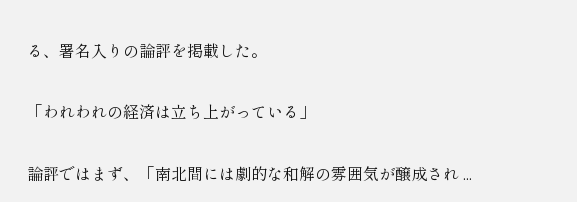る、署名入りの論評を掲載した。

「われわれの経済は立ち上がっている」

論評ではまず、「南北間には劇的な和解の雰囲気が醸成され ...